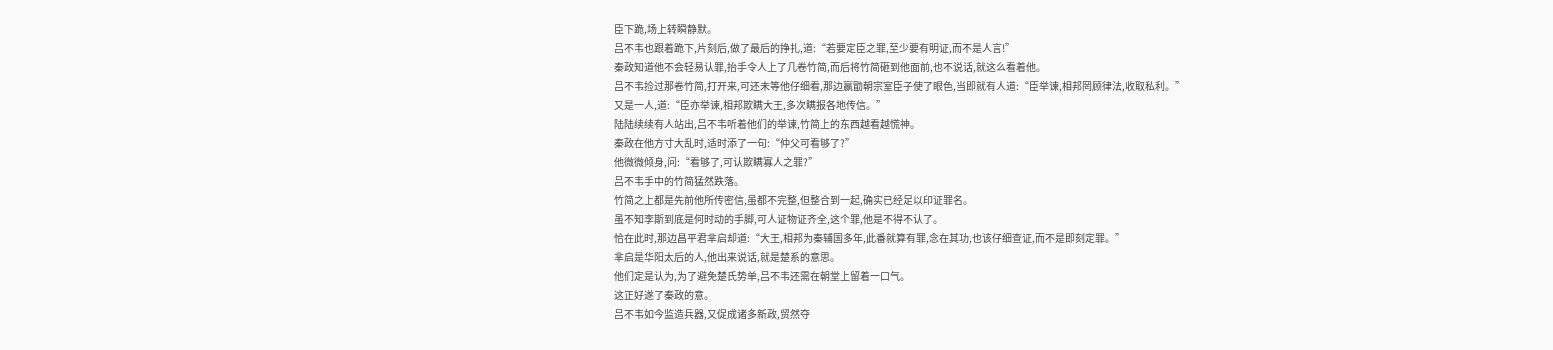臣下跪,场上转瞬静默。
吕不韦也跟着跪下,片刻后,做了最后的挣扎,道:“若要定臣之罪,至少要有明证,而不是人言!”
秦政知道他不会轻易认罪,抬手令人上了几卷竹简,而后将竹简砸到他面前,也不说话,就这么看着他。
吕不韦捡过那卷竹简,打开来,可还未等他仔细看,那边嬴勖朝宗室臣子使了眼色,当即就有人道:“臣举谏,相邦罔顾律法,收取私利。”
又是一人,道:“臣亦举谏,相邦欺瞒大王,多次瞒报各地传信。”
陆陆续续有人站出,吕不韦听着他们的举谏,竹简上的东西越看越慌神。
秦政在他方寸大乱时,适时添了一句:“仲父可看够了?”
他微微倾身,问:“看够了,可认欺瞒寡人之罪?”
吕不韦手中的竹简猛然跌落。
竹简之上都是先前他所传密信,虽都不完整,但整合到一起,确实已经足以印证罪名。
虽不知李斯到底是何时动的手脚,可人证物证齐全,这个罪,他是不得不认了。
恰在此时,那边昌平君芈启却道:“大王,相邦为秦辅国多年,此番就算有罪,念在其功,也该仔细查证,而不是即刻定罪。”
芈启是华阳太后的人,他出来说话,就是楚系的意思。
他们定是认为,为了避免楚氏势单,吕不韦还需在朝堂上留着一口气。
这正好遂了秦政的意。
吕不韦如今监造兵器,又促成诸多新政,贸然夺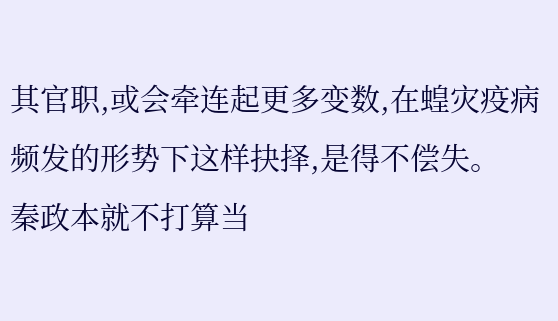其官职,或会牵连起更多变数,在蝗灾疫病频发的形势下这样抉择,是得不偿失。
秦政本就不打算当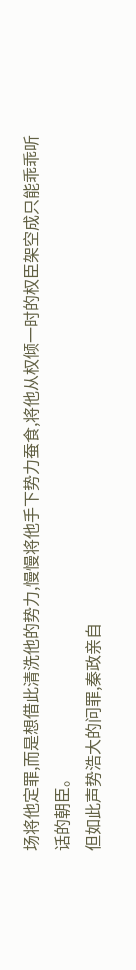场将他定罪,而是想借此清洗他的势力,慢慢将他手下势力蚕食,将他从权倾一时的权臣架空成只能乖乖听话的朝臣。
但如此声势浩大的问罪,秦政亲自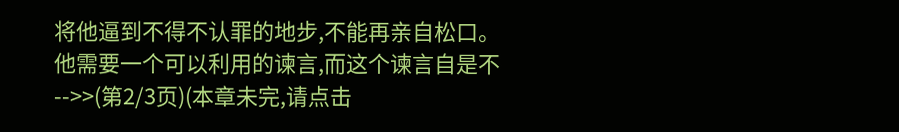将他逼到不得不认罪的地步,不能再亲自松口。
他需要一个可以利用的谏言,而这个谏言自是不
-->>(第2/3页)(本章未完,请点击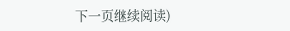下一页继续阅读)